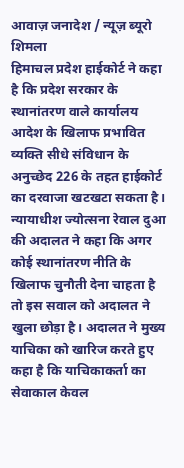आवाज़ जनादेश / न्यूज़ ब्यूरो शिमला
हिमाचल प्रदेश हाईकोर्ट ने कहा है कि प्रदेश सरकार के स्थानांतरण वाले कार्यालय आदेश के खिलाफ प्रभावित व्यक्ति सीधे संविधान के अनुच्छेद 226 के तहत हाईकोर्ट का दरवाजा खटखटा सकता है। न्यायाधीश ज्योत्सना रेवाल दुआ की अदालत ने कहा कि अगर कोई स्थानांतरण नीति के खिलाफ चुनौती देना चाहता है तो इस सवाल को अदालत ने खुला छोड़ा है। अदालत ने मुख्य याचिका को खारिज करते हुए कहा है कि याचिकाकर्ता का सेवाकाल केवल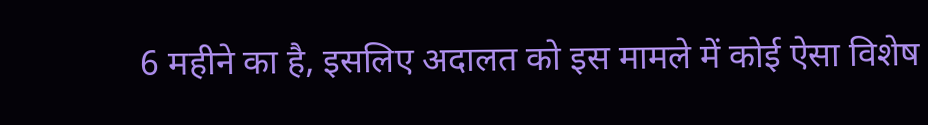6 महीने का है, इसलिए अदालत को इस मामले में कोई ऐसा विशेष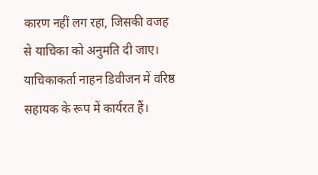कारण नहीं लग रहा, जिसकी वजह से याचिका को अनुमति दी जाए।
याचिकाकर्ता नाहन डिवीजन में वरिष्ठ सहायक के रूप में कार्यरत हैं।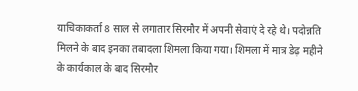याचिकाकर्ता 8 साल से लगातार सिरमौर में अपनी सेवाएं दे रहे थे। पदोन्नति मिलने के बाद इनका तबादला शिमला किया गया। शिमला में मात्र डेढ़ महीने के कार्यकाल के बाद सिरमौर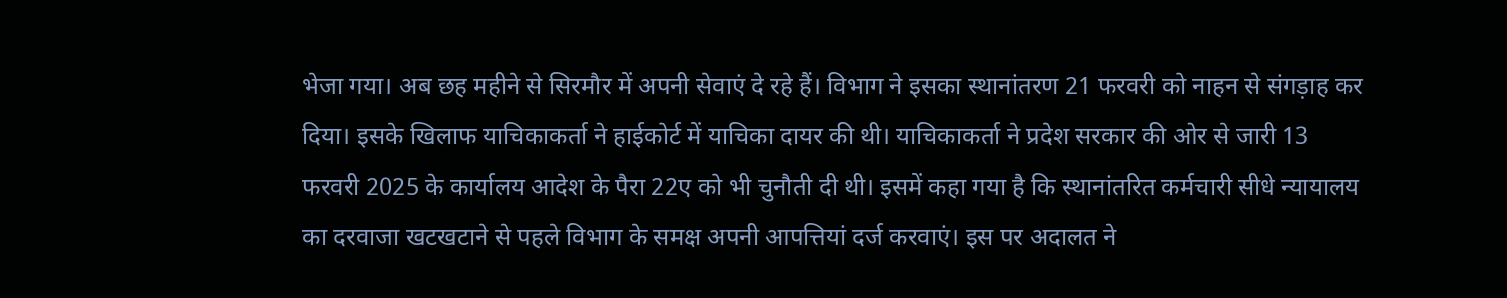भेजा गया। अब छह महीने से सिरमौर में अपनी सेवाएं दे रहे हैं। विभाग ने इसका स्थानांतरण 21 फरवरी को नाहन से संगड़ाह कर दिया। इसके खिलाफ याचिकाकर्ता ने हाईकोर्ट में याचिका दायर की थी। याचिकाकर्ता ने प्रदेश सरकार की ओर से जारी 13 फरवरी 2025 के कार्यालय आदेश के पैरा 22ए को भी चुनौती दी थी। इसमें कहा गया है कि स्थानांतरित कर्मचारी सीधे न्यायालय का दरवाजा खटखटाने से पहले विभाग के समक्ष अपनी आपत्तियां दर्ज करवाएं। इस पर अदालत ने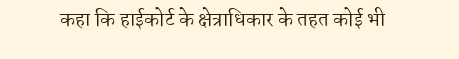कहा कि हाईकोर्ट के क्षेत्राधिकार के तहत कोई भी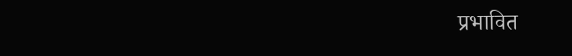प्रभावित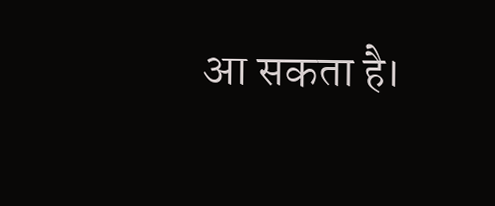आ सकता है।